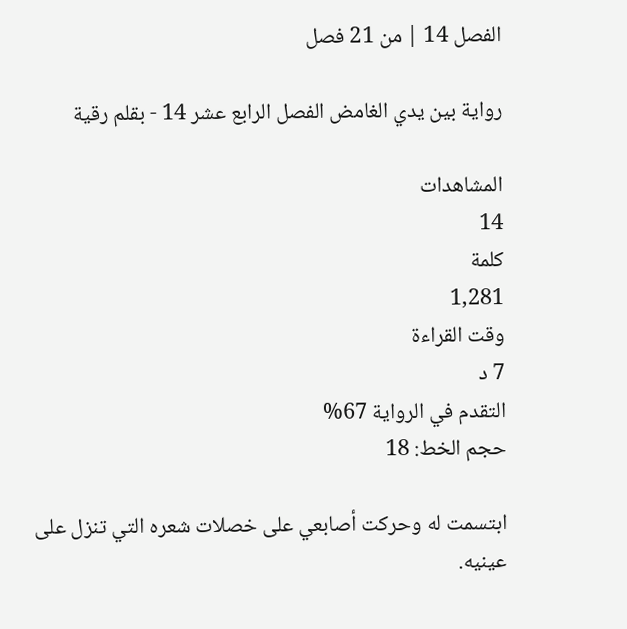الفصل 14 | من 21 فصل

رواية بين يدي الغامض الفصل الرابع عشر 14 - بقلم رقية

المشاهدات
14
كلمة
1,281
وقت القراءة
7 د
التقدم في الرواية 67%
حجم الخط: 18

ابتسمت له وحركت أصابعي على خصلات شعره التي تنزل على عينيه.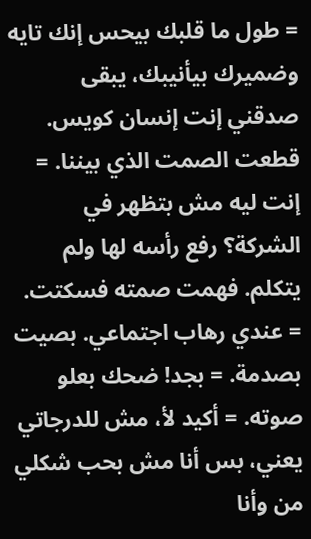= طول ما قلبك بيحس إنك تايه وضميرك بيأنيبك، يبقى صدقني إنت إنسان كويس. قطعت الصمت الذي بيننا. = إنت ليه مش بتظهر في الشركة؟ رفع رأسه لها ولم يتكلم. فهمت صمته فسكتت. = عندي رهاب اجتماعي. بصيت بصدمة. = بجد! ضحك بعلو صوته. = أكيد لأ، مش للدرجاتي يعني، بس أنا مش بحب شكلي من وأنا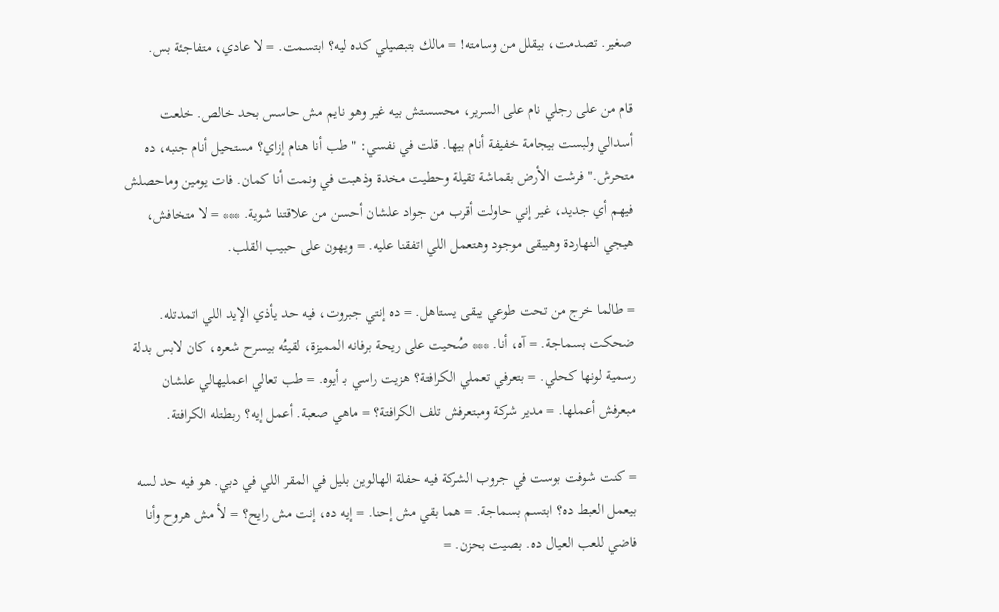صغير. تصدمت، بيقلل من وسامته! = مالك بتبصيلي كده ليه؟ ابتسمت. = لا عادي، متفاجئة بس.

قام من على رجلي نام على السرير، محسستش بيه غير وهو نايم مش حاسس بحد خالص. خلعت أسدالي ولبست بيجامة خفيفة أنام بيها. قلت في نفسي: "طب أنا هنام إزاي؟ مستحيل أنام جنبه، ده متحرش." فرشت الأرض بقماشة تقيلة وحطيت مخدة وذهبت في ونمت أنا كمان. فات يومين وماحصلش فيهم أي جديد، غير إني حاولت أقرب من جواد علشان أحسن من علاقتنا شوية. *** = لا متخافش، هيجي النهاردة وهيبقى موجود وهتعمل اللي اتفقنا عليه. = ويهون على حبيب القلب.

= طالما خرج من تحت طوعي يبقى يستاهل. = ده إنتي جبروت، فيه حد يأذي الإيد اللي اتمدتله. ضحكت بسماجة. = آه، أنا. *** صُحيت على ريحة برفانه المميزة، لقيتُه بيسرح شعره، كان لابس بدلة رسمية لونها كحلي. = بتعرفي تعملي الكرافتة؟ هزيت راسي بـ أيوه. = طب تعالي اعمليهالي علشان مبعرفش أعملها. = مدير شركة ومبتعرفش تلف الكرافتة؟ = ماهي صعبة. أعمل إيه؟ ربطتله الكرافتة.

= كنت شوفت بوست في جروب الشركة فيه حفلة الهالوين بليل في المقر اللي في دبي. هو فيه حد لسه بيعمل العبط ده؟ ابتسم بسماجة. = هما بقي مش إحنا. = إيه ده، إنت مش رايح؟ = لأ مش هروح وأنا فاضي للعب العيال ده. بصيت بحزن. =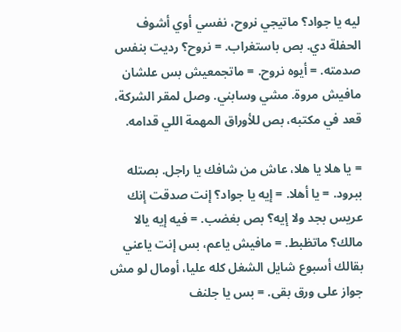ليه يا جواد؟ ماتيجي نروح، نفسي أوي أشوف الحفلة دي. بص باستغراب. = نروح؟ رديت بنفس صدمته. = أيوه نروح. = ماتجمعيش بس علشان مافيش مروة. مشي وسابني. وصل لمقر الشركة، قعد في مكتبه، بص للأوراق المهمة اللي قدامه.

= يا هلا يا هلا، عاش من شافك يا راجل. بصتله ببرود. = يا أهلا. = إيه يا جواد؟ إنت صدقت إنك عريس بجد ولا إيه؟ بص بغضب. = فيه إيه يالا مالك؟ ماتظبط. = مافيش ياعم، بس إنت ياعني بقالك أسبوع شايل الشغل كله عليا، أومال لو مش جواز على ورق بقى. = بس يا جلنف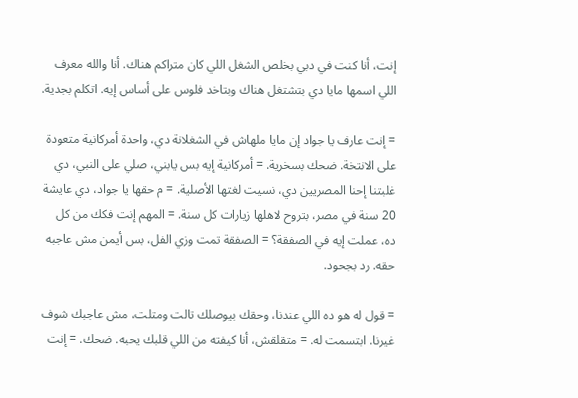إنت، أنا كنت في دبي بخلص الشغل اللي كان متراكم هناك. أنا والله معرف اللي اسمها مايا دي بتشتغل هناك وبتاخد فلوس على أساس إيه. اتكلم بجدية.

= إنت عارف يا جواد إن مايا ملهاش في الشغلانة دي، واحدة أمركانية متعودة على الانتخة. ضحك بسخرية. = أمركانية إيه بس يابني، صلي على النبي، دي غلبتنا إحنا المصريين دي، نسيت لغتها الأصلية. = م حقها يا جواد، دي عايشة 20 سنة في مصر، بتروح لاهلها زيارات كل سنة. = المهم إنت فكك من كل ده، عملت إيه في الصفقة؟ = الصفقة تمت وزي الفل، بس أيمن مش عاجبه حقه. رد بجحود.

= قول له هو ده اللي عندنا، وحقك بيوصلك تالت ومتلت، مش عاجبك شوف غيرنا. ابتسمت له. = متقلقش، أنا كيفته من اللي قلبك يحبه. ضحك. = إنت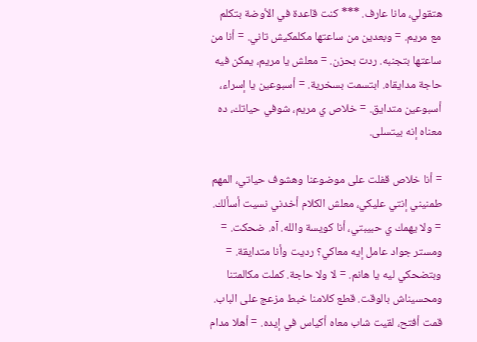هتقولي، مانا عارف. *** كنت قاعدة في الأوضة بتكلم مع مريم. = وبعدين من ساعتها مكلمكيش تاني. = أنا من ساعتها بتجنبه. ردت بحزن. = معلش يا مريم، يمكن فيه حاجة مدايقاه. ابتسمت بسخرية. = أسبوعين يا إسراء، أسبوعين متدايق. = خلاص ي مريم، شوفي حياتك، ده معناه إنه بيتسلى.

= أنا خلاص قفلت على موضوعنا وهشوف حياتي، المهم طمنيني إنتي عليكي، معلش الكلام أخدني نسيت أسألك. = ولا يهمك ي حبيبتي، أنا كويسة والله. آه. ضحكت. = ومستر جواد عامل إيه معاكي؟ رديت وأنا متدايقة. = وبتضحكي ليه يا هانم. = لا ولا حاجة. كملت مكالمتنا ومحسيناش بالوقت. قطع كلامنا خبط مزعج على الباب. قمت أفتح، لقيت شاب معاه أكياس في إيده. = أهلا مدام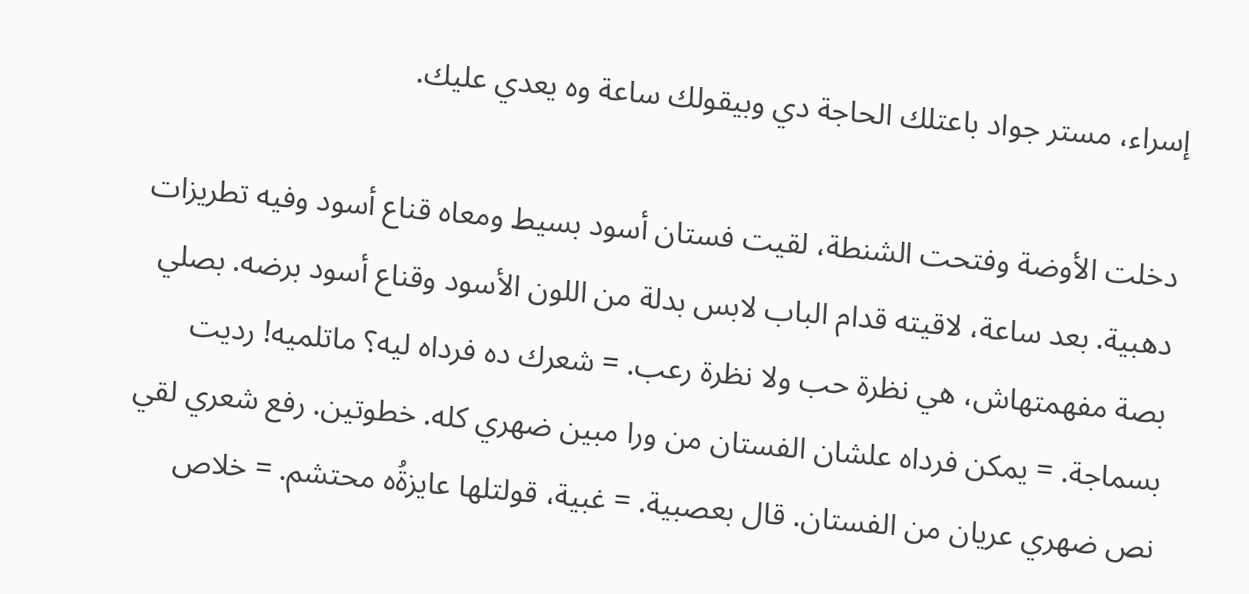إسراء، مستر جواد باعتلك الحاجة دي وبيقولك ساعة وه يعدي عليك.

دخلت الأوضة وفتحت الشنطة، لقيت فستان أسود بسيط ومعاه قناع أسود وفيه تطريزات دهبية. بعد ساعة، لاقيته قدام الباب لابس بدلة من اللون الأسود وقناع أسود برضه. بصلي بصة مفهمتهاش، هي نظرة حب ولا نظرة رعب. = شعرك ده فرداه ليه؟ ماتلميه! رديت بسماجة. = يمكن فرداه علشان الفستان من ورا مبين ضهري كله. خطوتين. رفع شعري لقي نص ضهري عريان من الفستان. قال بعصبية. = غبية، قولتلها عايزةُه محتشم. = خلاص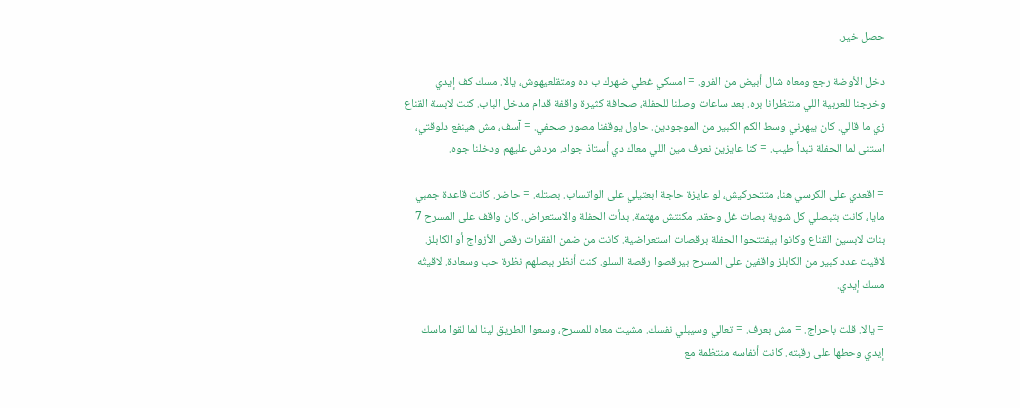حصل خير.

دخل الأوضة رجع ومعاه شال أبيض من الفرو. = امسكي غطي ضهرك ب ده ومتقلعيهوش، يالا. مسك كف إيدي وخرجنا للعربية اللي منتظرانا بره. بعد ساعات وصلنا للحفلة، صحافة كثيرة واقفة قدام مدخل الباب. كنت لابسة القناع زي ما قالي. كان يبهرني وسط الكم الكبير من الموجودين. حاول يوقفنا مصور صحفي. = آسف، مش هينفع دلوقتي، استنى لما الحفلة تبدأ طيب. = كنا عايزين نعرف مين اللي معاك دي أستاذ جواد. مردش عليهم ودخلنا جوه.

= اقعدي على الكرسي هنا، متتحركيش، لو عايزة حاجة ابعتيلي على الواتساب. بصتله. = حاضر. كانت قاعدة جمبي مايا، كانت بتبصلي كل شوية بصات غل وحقد. مكنتش مهتمة. بدأت الحفلة والاستعراض. كان واقف على المسرح 7 بنات لابسين القناع وكانوا بيفتتحوا الحفلة برقصات استعراضية. كانت من ضمن الفقرات رقص الأزواج أو الكابلز. لاقيت عدد كبير من الكابلز واقفين على المسرح بيرقصوا رقصة السلو. كنت أنظر ببصلهم نظرة حب وسعادة. لاقيتُه مسك إيدي.

= يالا. قلت باحراج. = مش بعرف. = تعالي وسيبلي نفسك. مشيت معاه للمسرح، وسعوا الطريق لينا لما لقوا ماسك إيدي وحطها على رقبته. كانت أنفاسه منتظمة مع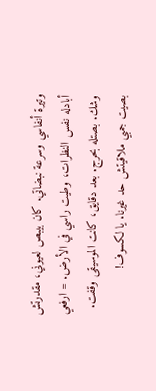وتيرة أنفاسي وسرعة نبضاتي. كان بيبص لعيوني، مقدرتش أبادله نفس النظرات، وطيت راسي في الأرض. = ارفعي وشك. بصتله بحرج. بعد دقايق، كانت الموسيقى وقفت. بصيت جمبي ملاقيتش حد غيرنا. يا لكسوف!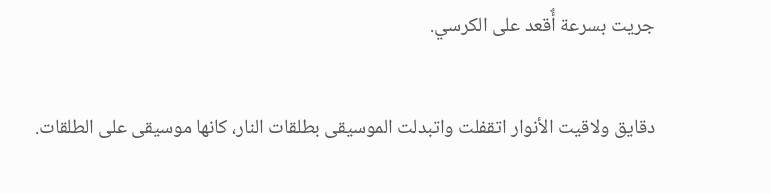جريت بسرعة أٌقعد على الكرسي.

دقايق ولاقيت الأنوار اتقفلت واتبدلت الموسيقى بطلقات النار، كانها موسيقى على الطلقات.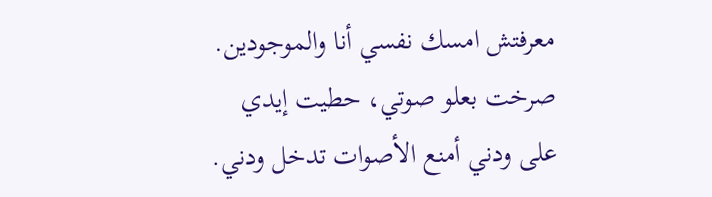معرفتش امسك نفسي أنا والموجودين. صرخت بعلو صوتي، حطيت إيدي على ودني أمنع الأصوات تدخل ودني.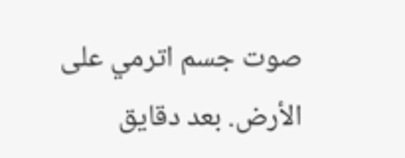صوت جسم اترمي على الأرض. بعد دقايق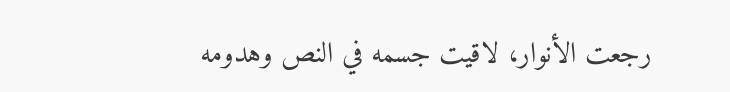رجعت الأنوار، لاقيت جسمه في النص وهدومه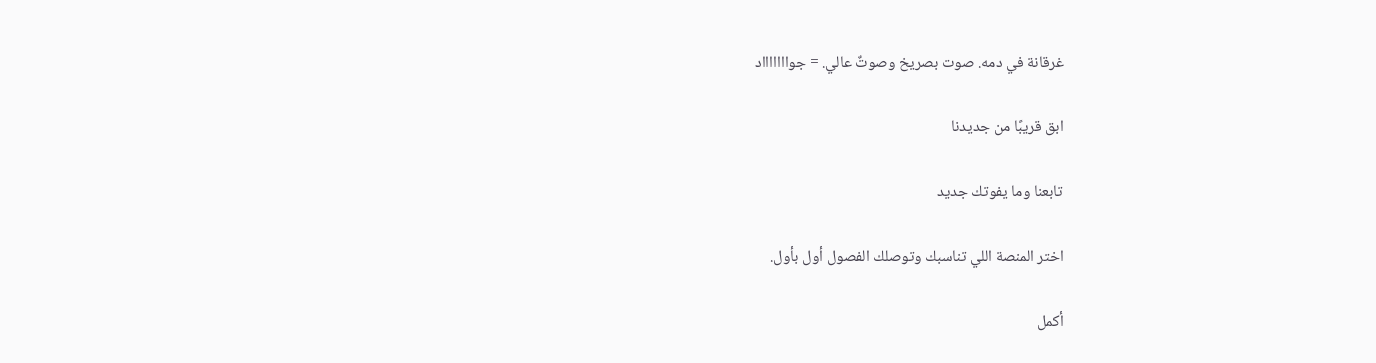غرقانة في دمه. صوت بصريخ وصوتٌ عالي. = جواااااااد

ابق قريبًا من جديدنا

تابعنا وما يفوتك جديد

اختر المنصة اللي تناسبك وتوصلك الفصول أول بأول.

أكمل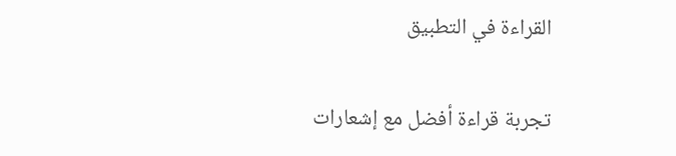القراءة في التطبيق

تجربة قراءة أفضل مع إشعارات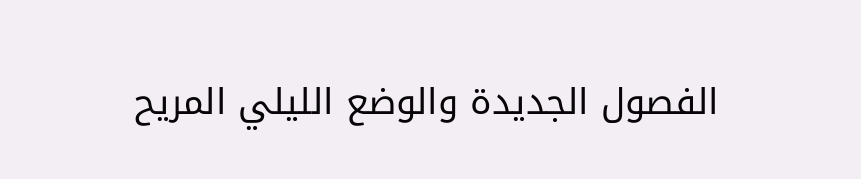الفصول الجديدة والوضع الليلي المريح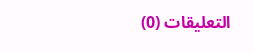التعليقات (0)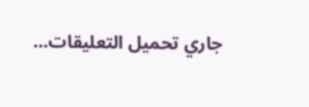جاري تحميل التعليقات...